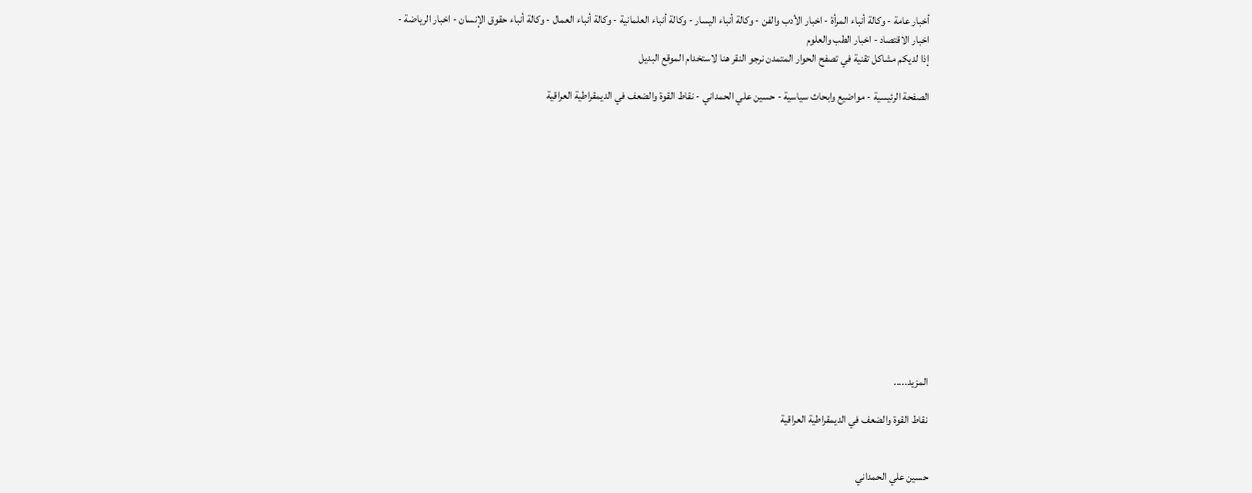أخبار عامة - وكالة أنباء المرأة - اخبار الأدب والفن - وكالة أنباء اليسار - وكالة أنباء العلمانية - وكالة أنباء العمال - وكالة أنباء حقوق الإنسان - اخبار الرياضة - اخبار الاقتصاد - اخبار الطب والعلوم
إذا لديكم مشاكل تقنية في تصفح الحوار المتمدن نرجو النقر هنا لاستخدام الموقع البديل

الصفحة الرئيسية - مواضيع وابحاث سياسية - حسين علي الحمداني - نقاط القوة والضعف في الديمقراطية العراقية














المزيد.....

نقاط القوة والضعف في الديمقراطية العراقية


حسين علي الحمداني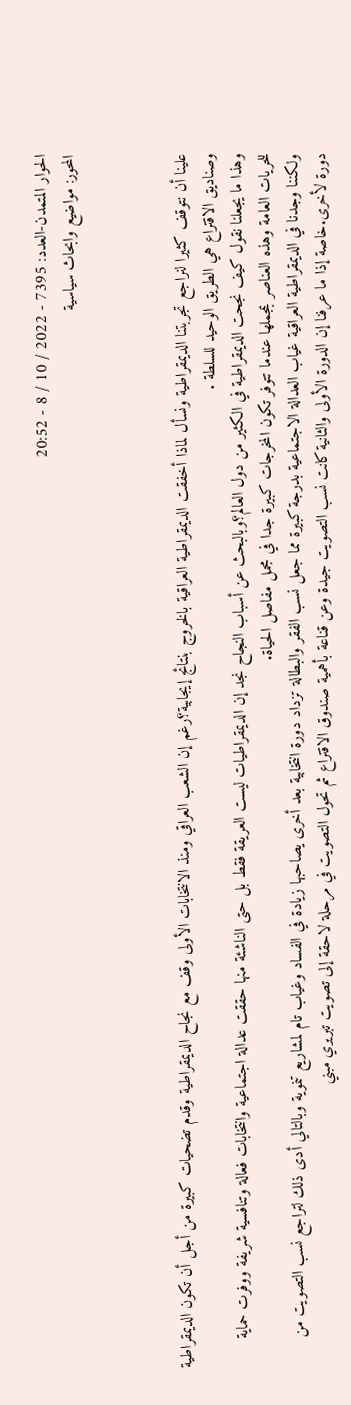الحوار المتمدن-العدد: 7395 - 2022 / 10 / 8 - 20:52
المحور: مواضيع وابحاث سياسية



علينا أن نتوقف كثيرا لنراجع تجربتنا الديمقراطية ونسأل لماذا أخفقت الديمقراطية العراقية بالخروج بنتائج إيجابية؟رغم إن الشعب العراقي ومنذ الانتخابات الأولى وقف مع نجاح الديمقراطية وقدم تضحيات كبيرة من أجل أن تكون الديمقراطية وصناديق الاقتراع هي الطريق الوحيد للسلطة .
وهذا ما يجعلنا نقول كيف نجحت الديمقراطية في الكثير من دول العالم؟وبالبحث عن أسباب النجاح نجد إن الديمقراطيات ليست العريقة فقط بل حتى الناشئة منها حققت عدالة اجتماعية وانتخابات فعالة وتنافسية شريفة ووفرت حماية للحريات العامة وهذه العناصر بمجملها عندما تتوفر تكون المخرجات كبيرة جدا في مجمل مفاصل الحياة.
ولكننا وجدنا في الديمقراطية العراقية غياب العدالة الاجتماعية بدرجة كبيرة مما جعل نسب الفقر والبطالة تزداد دورة انتخابية بعد أخرى يصاحبها زيادة في الفساد وغياب تام لمشاريع تنموية وبالتالي أدى ذلك لتراجع نسب التصويت من دورة لأخرى.خاصة إذا ما عرفنا إن الدورة الأولى والثانية كانت نسب التصويت جيدة وعن قناعة بأهمية صندوق الاقتراع ثم تحول التصويت في مرحلة لاحقة إلى تصويت تبريري مبني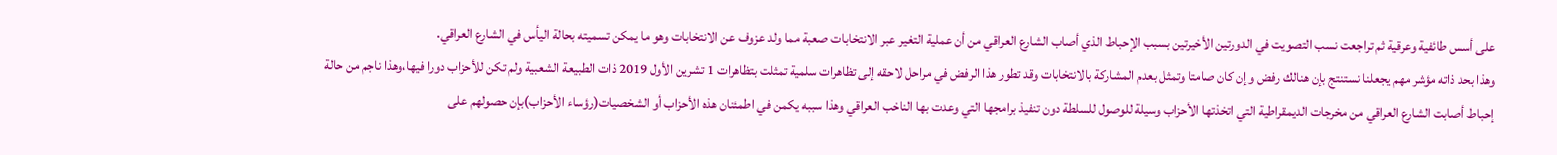على أسس طائفية وعرقية ثم تراجعت نسب التصويت في الدورتين الأخيرتين بسبب الإحباط الذي أصاب الشارع العراقي من أن عملية التغير عبر الانتخابات صعبة مما ولد عزوف عن الانتخابات وهو ما يمكن تسميته بحالة اليأس في الشارع العراقي.
وهذا بحد ذاته مؤشر مهم يجعلنا نستنتج بإن هنالك رفض وإن كان صامتا وتمثل بعدم المشاركة بالانتخابات وقد تطور هذا الرفض في مراحل لاحقه إلى تظاهرات سلمية تمثلت بتظاهرات 1 تشرين الأول 2019 ذات الطبيعة الشعبية ولم تكن للأحزاب دورا فيها،وهذا ناجم من حالة إحباط أصابت الشارع العراقي من مخرجات الديمقراطية التي اتخذتها الأحزاب وسيلة للوصول للسلطة دون تنفيذ برامجها التي وعدت بها الناخب العراقي وهذا سببه يكمن في اطمئنان هذه الأحزاب أو الشخصيات(رؤساء الأحزاب)بإن حصولهم على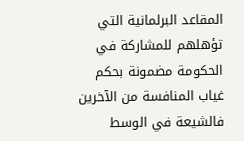المقاعد البرلمانية التي تؤهلهم للمشاركة في الحكومة مضمونة بحكم غياب المنافسة من الآخرين فالشيعة في الوسط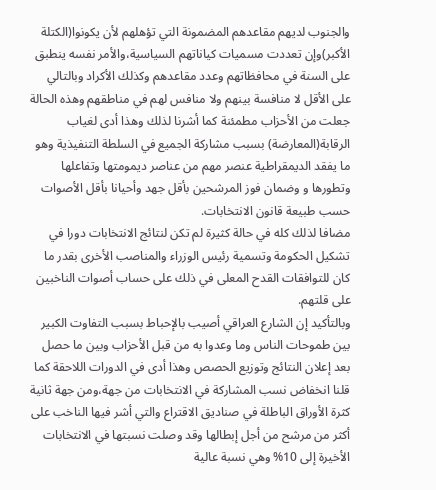والجنوب لديهم مقاعدهم المضمونة التي تؤهلهم لأن يكونوا(الكتلة الأكبر)وإن تعددت مسميات كياناتهم السياسية،والأمر نفسه ينطبق على السنة في محافظاتهم وعدد مقاعدهم وكذلك الأكراد وبالتالي على الأقل لا منافسة بينهم ولا منافس لهم في مناطقهم وهذه الحالة جعلت من الأحزاب مطمئنة كما أشرنا لذلك وهذا أدى لغياب الرقابة(المعارضة) بسبب مشاركة الجميع في السلطة التنفيذية وهو ما يفقد الديمقراطية عنصر مهم من عناصر ديمومتها وتفاعلها وتطورها و وضمان فوز المرشحين بأقل جهد وأحيانا بأقل الأصوات حسب طبيعة قانون الانتخابات.
مضافا لذلك كله في حالة كثيرة لم تكن لنتائج الانتخابات دورا في تشكيل الحكومة وتسمية رئيس الوزراء والمناصب الأخرى بقدر ما كان للتوافقات القدح المعلى في ذلك على حساب أصوات الناخبين على قلتهم.
وبالتأكيد إن الشارع العراقي أصيب بالإحباط بسبب التفاوت الكبير بين طموحات الناس وما وعدوا به من قبل الأحزاب وبين ما حصل بعد إعلان النتائج وتوزيع الحصص وهذا أدى في الدورات اللاحقة كما قلنا انخفاض نسب المشاركة في الانتخابات من جهة،ومن جهة ثانية كثرة الأوراق الباطلة في صناديق الاقتراع والتي أشر فيها الناخب على أكثر من مرشح من أجل إبطالها وقد وصلت نسبتها في الانتخابات الأخيرة إلى 10% وهي نسبة عالية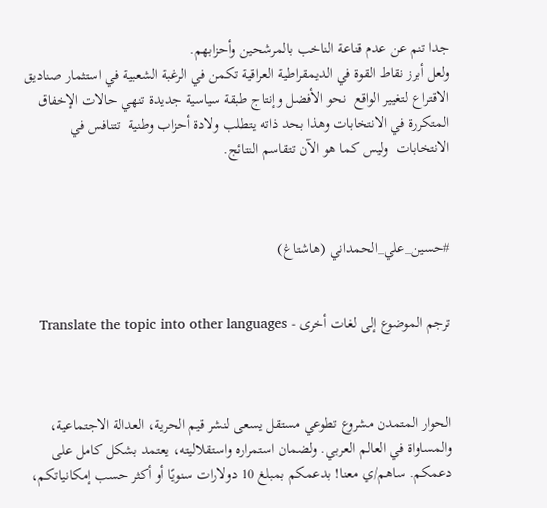جدا تنم عن عدم قناعة الناخب بالمرشحين وأحزابهم.
ولعل أبرز نقاط القوة في الديمقراطية العراقية تكمن في الرغبة الشعبية في استثمار صناديق الاقتراع لتغيير الواقع  نحو الأفضل وإنتاج طبقة سياسية جديدة تنهي حالات الإخفاق المتكررة في الانتخابات وهذا بحد ذاته يتطلب ولادة أحزاب وطنية  تتنافس في الانتخابات  وليس كما هو الآن تتقاسم النتائج.



#حسين_علي_الحمداني (هاشتاغ)


ترجم الموضوع إلى لغات أخرى - Translate the topic into other languages



الحوار المتمدن مشروع تطوعي مستقل يسعى لنشر قيم الحرية، العدالة الاجتماعية، والمساواة في العالم العربي. ولضمان استمراره واستقلاليته، يعتمد بشكل كامل على دعمكم. ساهم/ي معنا! بدعمكم بمبلغ 10 دولارات سنويًا أو أكثر حسب إمكانياتكم،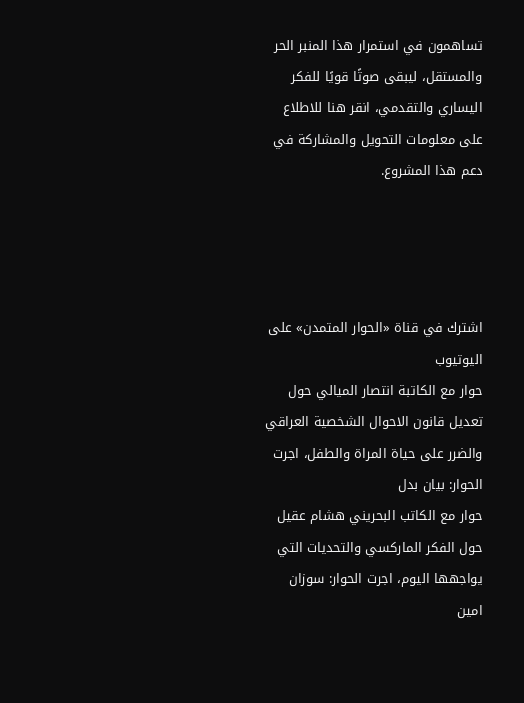تساهمون في استمرار هذا المنبر الحر والمستقل، ليبقى صوتًا قويًا للفكر اليساري والتقدمي، انقر هنا للاطلاع على معلومات التحويل والمشاركة في دعم هذا المشروع.




اشترك في قناة «الحوار المتمدن» على اليوتيوب
حوار مع الكاتبة انتصار الميالي حول تعديل قانون الاحوال الشخصية العراقي والضرر على حياة المراة والطفل، اجرت الحوار: بيان بدل
حوار مع الكاتب البحريني هشام عقيل حول الفكر الماركسي والتحديات التي يواجهها اليوم، اجرت الحوار: سوزان امين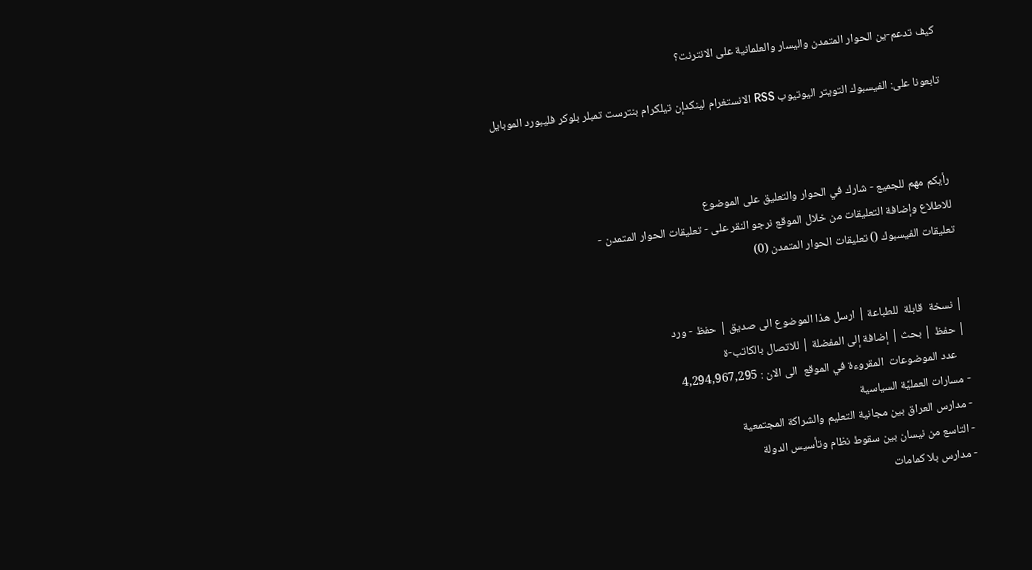كيف تدعم-ين الحوار المتمدن واليسار والعلمانية على الانترنت؟

تابعونا على: الفيسبوك التويتر اليوتيوب RSS الانستغرام لينكدإن تيلكرام بنترست تمبلر بلوكر فليبورد الموبايل



رأيكم مهم للجميع - شارك في الحوار والتعليق على الموضوع
للاطلاع وإضافة التعليقات من خلال الموقع نرجو النقر على - تعليقات الحوار المتمدن -
تعليقات الفيسبوك () تعليقات الحوار المتمدن (0)


| نسخة  قابلة  للطباعة | ارسل هذا الموضوع الى صديق | حفظ - ورد
| حفظ | بحث | إضافة إلى المفضلة | للاتصال بالكاتب-ة
    عدد الموضوعات  المقروءة في الموقع  الى الان : 4,294,967,295
- مسارات العمليَّة السياسية
- مدارس العراق بين مجانية التعليم والشراكة المجتمعية
- التاسع من نيسان بين سقوط نظام وتأسيس الدولة
- مدارس بلا كمامات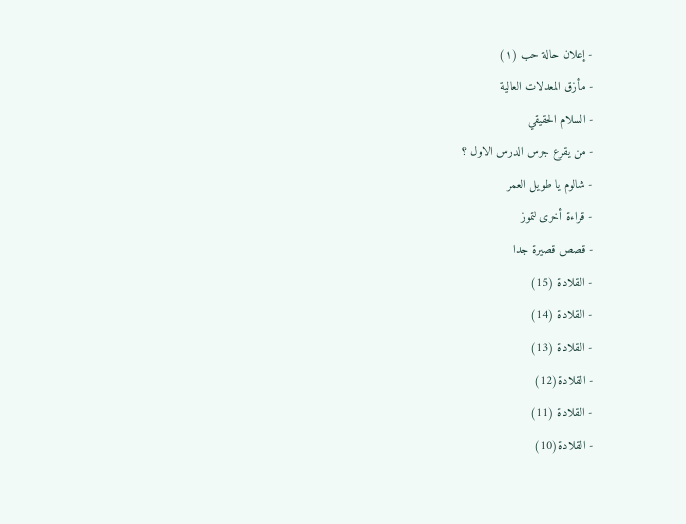- إعلان حالة حب (١)
- مأزق المعدلات العالية
- السلام الحقيقي
- من يقرع جرس الدرس الاول ؟
- شالوم يا طويل العمر
- قراءة أخرى لتموز
- قصص قصيرة جدا
- القلادة (15)
- القلادة (14)
- القلادة (13)
- القلادة(12)
- القلادة (11)
- القلادة(10)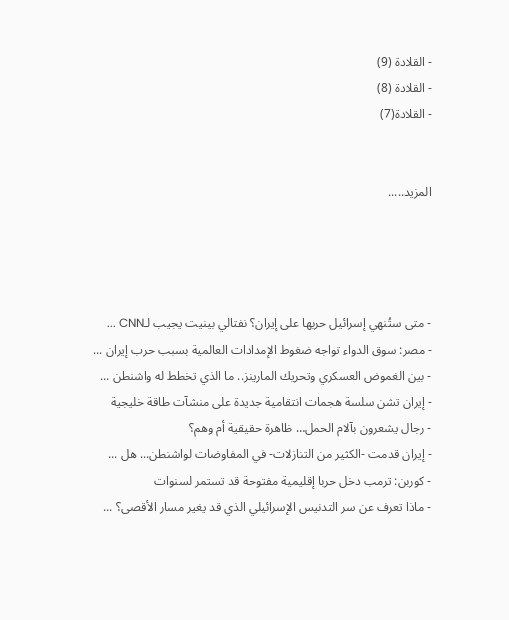- القلادة (9)
- القلادة (8)
- القلادة(7)


المزيد.....




- متى ستُنهي إسرائيل حربها على إيران؟ نفتالي بينيت يجيب لـCNN ...
- مصر: سوق الدواء تواجه ضغوط الإمدادات العالمية بسبب حرب إيران ...
- بين الغموض العسكري وتحريك المارينز.. ما الذي تخطط له واشنطن ...
- إيران تشن سلسة هجمات انتقامية جديدة على منشآت طاقة خليجية
- رجال يشعرون بآلام الحمل… ظاهرة حقيقية أم وهم؟
- إيران قدمت -الكثير من التنازلات- في المفاوضات لواشنطن... هل ...
- كوربن: ترمب دخل حربا إقليمية مفتوحة قد تستمر لسنوات
- ماذا تعرف عن سر التدنيس الإسرائيلي الذي قد يغير مسار الأقصى؟ ...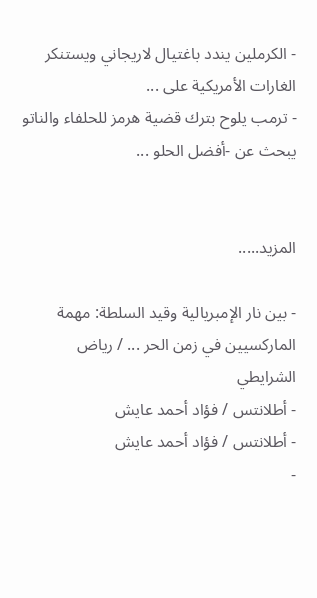- الكرملين يندد باغتيال لاريجاني ويستنكر الغارات الأمريكية على ...
- ترمب يلوح بترك قضية هرمز للحلفاء والناتو يبحث عن -أفضل الحلو ...


المزيد.....

- بين نار الإمبريالية وقيد السلطة: مهمة الماركسيين في زمن الحر ... / رياض الشرايطي
- أطلانتس / فؤاد أحمد عايش
- أطلانتس / فؤاد أحمد عايش
-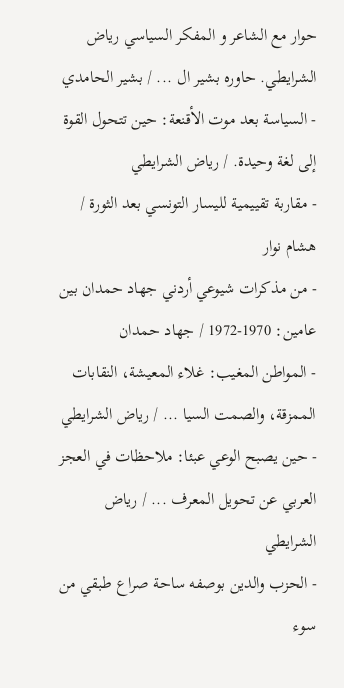حوار مع الشاعر و المفكر السياسي رياض الشرايطي. حاوره بشير ال ... / بشير الحامدي
- السياسة بعد موت الأقنعة: حين تتحول القوة إلى لغة وحيدة. / رياض الشرايطي
- مقاربة تقييمية لليسار التونسي بعد الثورة / هشام نوار
- من مذكرات شيوعي أردني جهاد حمدان بين عامين: 1970-1972 / جهاد حمدان
- المواطن المغيب: غلاء المعيشة، النقابات الممزقة، والصمت السيا ... / رياض الشرايطي
- حين يصبح الوعي عبئا: ملاحظات في العجز العربي عن تحويل المعرف ... / رياض الشرايطي
- الحزب والدين بوصفه ساحة صراع طبقي من سوء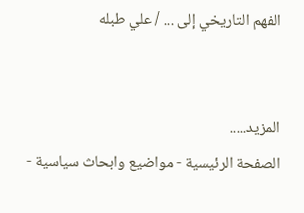الفهم التاريخي إلى ... / علي طبله


المزيد.....
الصفحة الرئيسية - مواضيع وابحاث سياسية -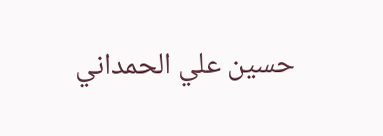حسين علي الحمداني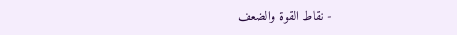- نقاط القوة والضعف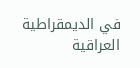في الديمقراطية العراقية